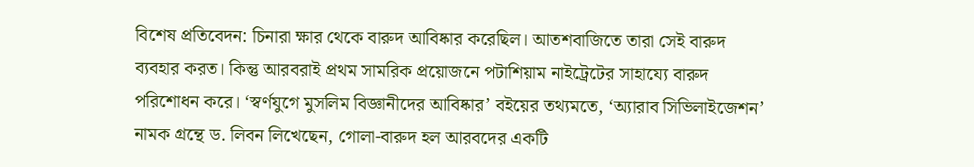বিশেষ প্রতিবেদন: চিনারা ক্ষার থেকে বারুদ আবিষ্কার করেছিল। আতশবাজিতে তারা সেই বারুদ ব্যবহার করত। কিন্তু আরবরাই প্রথম সামরিক প্রয়োজনে পটাশিয়াম নাইট্রেটের সাহায্যে বারুদ পরিশোধন করে। ‘স্বর্ণযুগে মুসলিম বিজ্ঞানীদের আবিষ্কার’ বইয়ের তথ্যমতে, ‘অ্যারাব সিভিলাইজেশন’ নামক গ্রন্থে ড. লিবন লিখেছেন, গোলা-বারুদ হল আরবদের একটি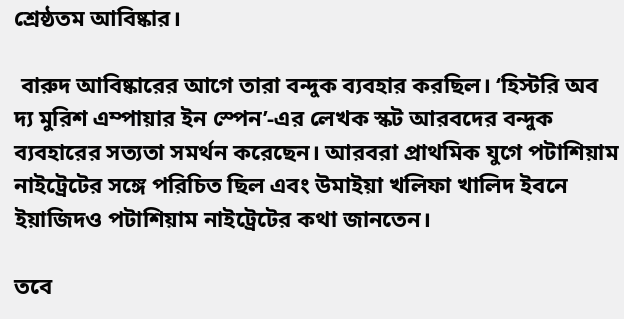শ্রেষ্ঠতম আবিষ্কার।

 বারুদ আবিষ্কারের আগে তারা বন্দুক ব্যবহার করছিল। ‘হিস্টরি অব দ্য মুরিশ এম্পায়ার ইন স্পেন’-এর লেখক স্কট আরবদের বন্দুক ব্যবহারের সত্যতা সমর্থন করেছেন। আরবরা প্রাথমিক যুগে পটাশিয়াম নাইট্রেটের সঙ্গে পরিচিত ছিল এবং উমাইয়া খলিফা খালিদ ইবনে ইয়াজিদও পটাশিয়াম নাইট্রেটের কথা জানতেন।

তবে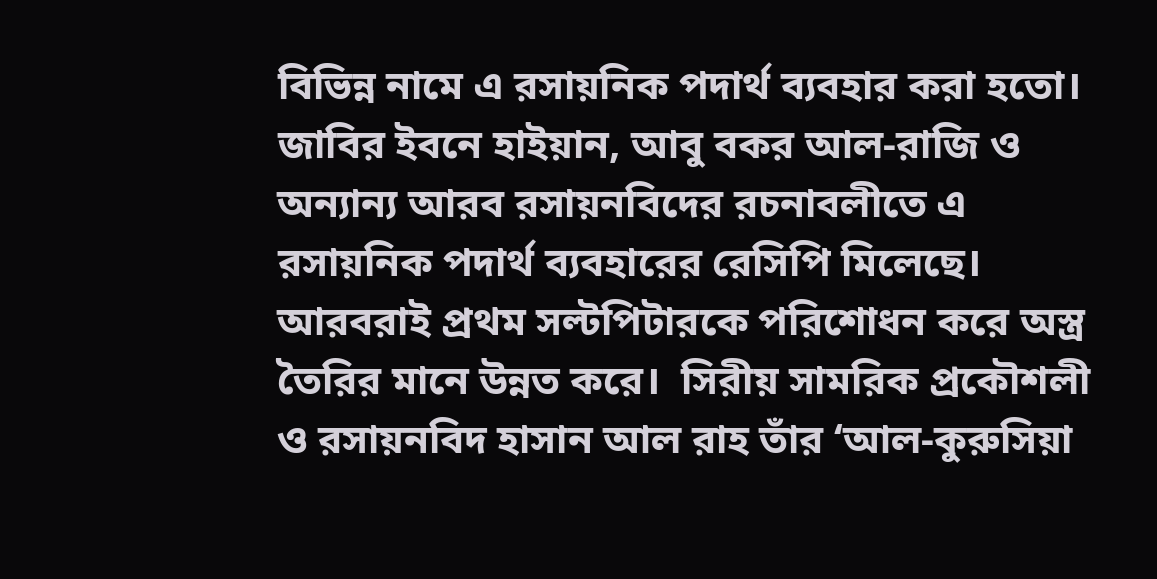বিভিন্ন নামে এ রসায়নিক পদার্থ ব্যবহার করা হতো। জাবির ইবনে হাইয়ান, আবু বকর আল-রাজি ও অন্যান্য আরব রসায়নবিদের রচনাবলীতে এ রসায়নিক পদার্থ ব্যবহারের রেসিপি মিলেছে। আরবরাই প্রথম সল্টপিটারকে পরিশোধন করে অস্ত্র তৈরির মানে উন্নত করে।  সিরীয় সামরিক প্রকৌশলী ও রসায়নবিদ হাসান আল রাহ তাঁর ‘আল-কুরুসিয়া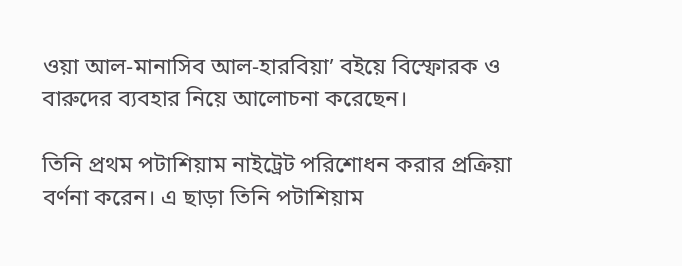ওয়া আল-মানাসিব আল-হারবিয়া’ বইয়ে বিস্ফোরক ও বারুদের ব্যবহার নিয়ে আলোচনা করেছেন।

তিনি প্রথম পটাশিয়াম নাইট্রেট পরিশোধন করার প্রক্রিয়া বর্ণনা করেন। এ ছাড়া তিনি পটাশিয়াম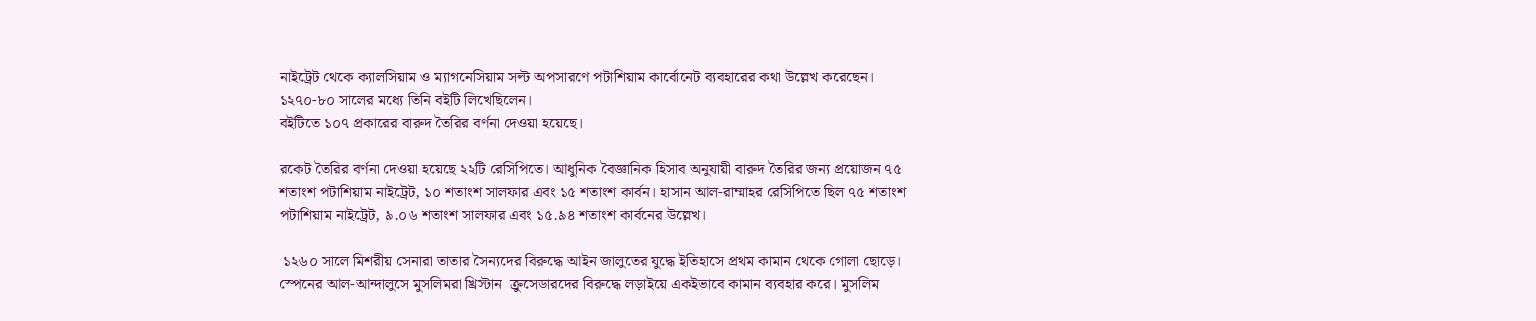নাইট্রেট থেকে ক্যালসিয়াম ও ম্যাগনেসিয়াম সল্ট অপসারণে পটাশিয়াম কার্বোনেট ব্যবহারের কথা উল্লেখ করেছেন। ১২৭০-৮০ সালের মধ্যে তিনি বইটি লিখেছিলেন।
বইটিতে ১০৭ প্রকারের বারুদ তৈরির বর্ণনা দেওয়া হয়েছে।

রকেট তৈরির বর্ণনা দেওয়া হয়েছে ২২টি রেসিপিতে। আধুনিক বৈজ্ঞানিক হিসাব অনুযায়ী বারুদ তৈরির জন্য প্রয়োজন ৭৫ শতাংশ পটাশিয়াম নাইট্রেট, ১০ শতাংশ সালফার এবং ১৫ শতাংশ কার্বন। হাসান আল-রাম্মাহর রেসিপিতে ছিল ৭৫ শতাংশ পটাশিয়াম নাইট্রেট, ৯.০৬ শতাংশ সালফার এবং ১৫.৯৪ শতাংশ কার্বনের উল্লেখ।

 ১২৬০ সালে মিশরীয় সেনারা তাতার সৈন্যদের বিরুদ্ধে আইন জালুতের যুদ্ধে ইতিহাসে প্রথম কামান থেকে গোলা ছোড়ে। স্পেনের আল-আন্দালুসে মুসলিমরা খ্রিস্টান  ক্রুসেডারদের বিরুদ্ধে লড়াইয়ে একইভাবে কামান ব্যবহার করে। মুসলিম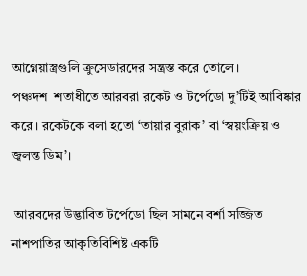আগ্নেয়াস্ত্রগুলি ক্রুসেডারদের সন্ত্রস্ত করে তোলে।
পঞ্চদশ  শতাধীতে আরবরা রকেট ও টর্পেডো দু’টিই আবিষ্কার করে। রকেটকে বলা হতো ‘তায়ার বুরাক’ বা ‘স্বয়ংক্রিয় ও জ্বলন্ত ডিম’।

 আরবদের উদ্ভাবিত টর্পেডো ছিল সামনে বর্শা সজ্জিত নাশপাতির আকৃতিবিশিষ্ট একটি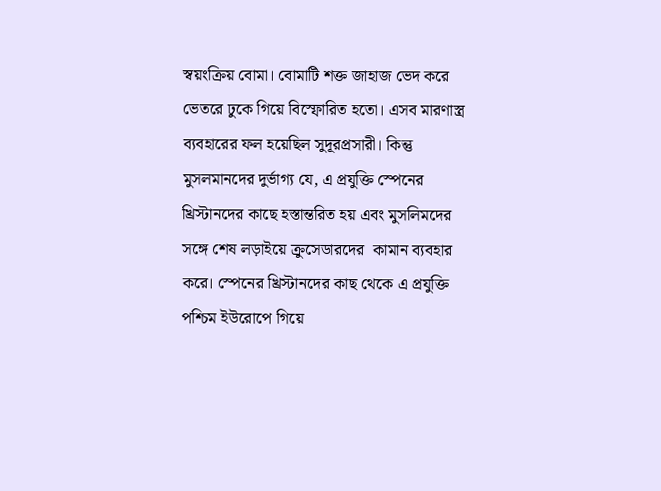স্বয়ংক্রিয় বোমা। বোমাটি শক্ত জাহাজ ভেদ করে ভেতরে ঢুকে গিয়ে বিস্ফোরিত হতো। এসব মারণাস্ত্র ব্যবহারের ফল হয়েছিল সুদূরপ্রসারী। কিন্তু মুসলমানদের দুর্ভাগ্য যে, এ প্রযুক্তি স্পেনের খ্রিস্টানদের কাছে হস্তান্তরিত হয় এবং মুসলিমদের সঙ্গে শেষ লড়াইয়ে ক্রুসেডারদের  কামান ব্যবহার করে। স্পেনের খ্রিস্টানদের কাছ থেকে এ প্রযুক্তি পশ্চিম ইউরোপে গিয়ে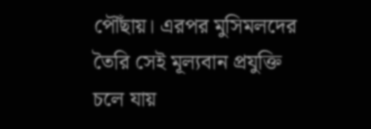পৌঁছায়। এরপর মুসিমলদের তৈরি সেই মূল্যবান প্রযুক্তি চলে যায়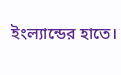ইংল্যান্ডের হাতে।